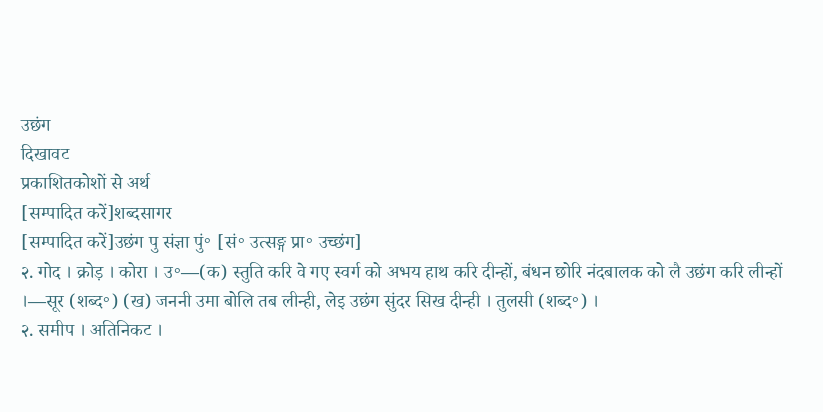उछंग
दिखावट
प्रकाशितकोशों से अर्थ
[सम्पादित करें]शब्दसागर
[सम्पादित करें]उछंग पु संज्ञा पुं॰ [सं॰ उत्सङ्ग प्रा॰ उच्छंग]
२. गोद । क्रोड़ । कोरा । उ॰—(क) स्तुति करि वे गए स्वर्ग को अभय हाथ करि दीन्हों, बंधन छोरि नंदबालक को लै उछंग करि लीन्हों ।—सूर (शब्द॰) (ख) जननी उमा बोलि तब लीन्ही, लेइ उछंग सुंदर सिख दीन्ही । तुलसी (शब्द॰) ।
२. समीप । अतिनिकट ।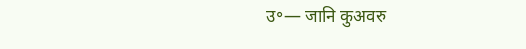उ॰— जानि कुअवरु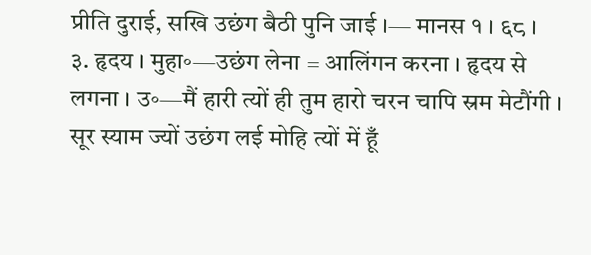प्रीति दुराई, सखि उछंग बैठी पुनि जाई ।— मानस १ । ६८ ।
३. हृदय । मुहा॰—उछंग लेना = आलिंगन करना । हृदय से लगना । उ॰—मैं हारी त्यों ही तुम हारो चरन चापि स्रम मेटौंगी । सूर स्याम ज्यों उछंग लई मोहि त्यों में हूँ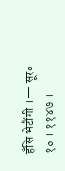हँसि भेटौंगी ।— सूर॰ १० । ११४७ ।